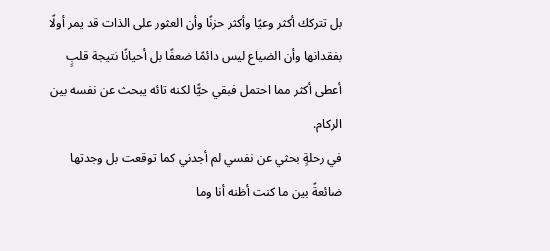بل تتركك أكثر وعيًا وأكثر حزنًا وأن العثور على الذات قد يمر أولًا بفقدانها وأن الضياع ليس دائمًا ضعفًا بل أحيانًا نتيجة قلبٍ أعطى أكثر مما احتمل فبقي حيًّا لكنه تائه يبحث عن نفسه بين الركام.
في رحلةٍ بحثي عن نفسي لم أجدني كما توقعت بل وجدتها ضائعةً بين ما كنت أظنه أنا وما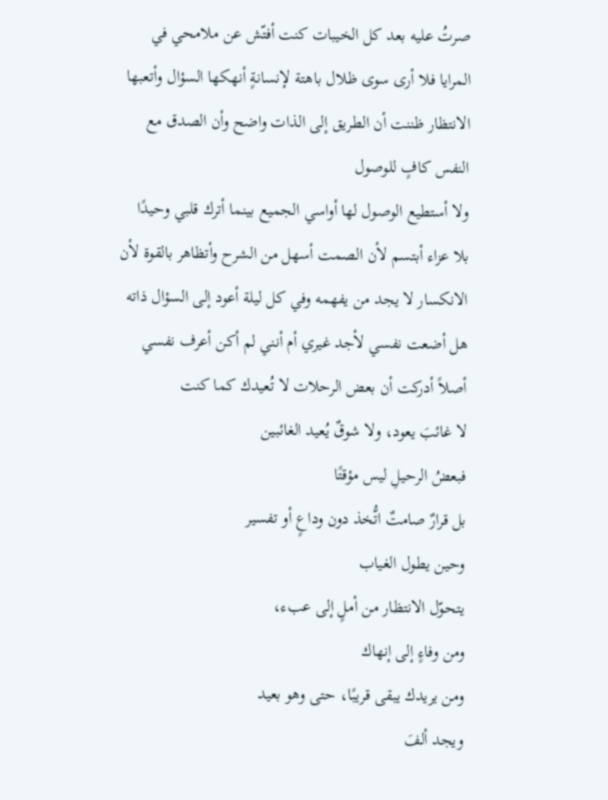صرتُ عليه بعد كل الخيبات كنت أفتّش عن ملامحي في المرايا فلا أرى سوى ظلال باهتة لإنسانةٍ أنهكها السؤال وأتعبها الانتظار ظننت أن الطريق إلى الذات واضح وأن الصدق مع النفس كافٍ للوصول
ولا أستطيع الوصول لها أواسي الجميع بينما أترك قلبي وحيدًا بلا عزاء أبتسم لأن الصمت أسهل من الشرح وأتظاهر بالقوة لأن الانكسار لا يجد من يفهمه وفي كل ليلة أعود إلى السؤال ذاته هل أضعت نفسي لأجد غيري أم أنني لم أكن أعرف نفسي أصلاً أدركت أن بعض الرحلات لا تُعيدك كما كنت
لا غائبَ يعود، ولا شوقٌ يُعيد الغائبين
فبعضُ الرحيلِ ليس مؤقتًا
بل قرارٌ صامتٌ اتُّخذ دون وداعٍ أو تفسير
وحين يطول الغياب
يتحوّل الانتظار من أملٍ إلى عبء،
ومن وفاءٍ إلى إنهاك
ومن يريدك يبقى قريبًا، حتى وهو بعيد
ويجد ألفَ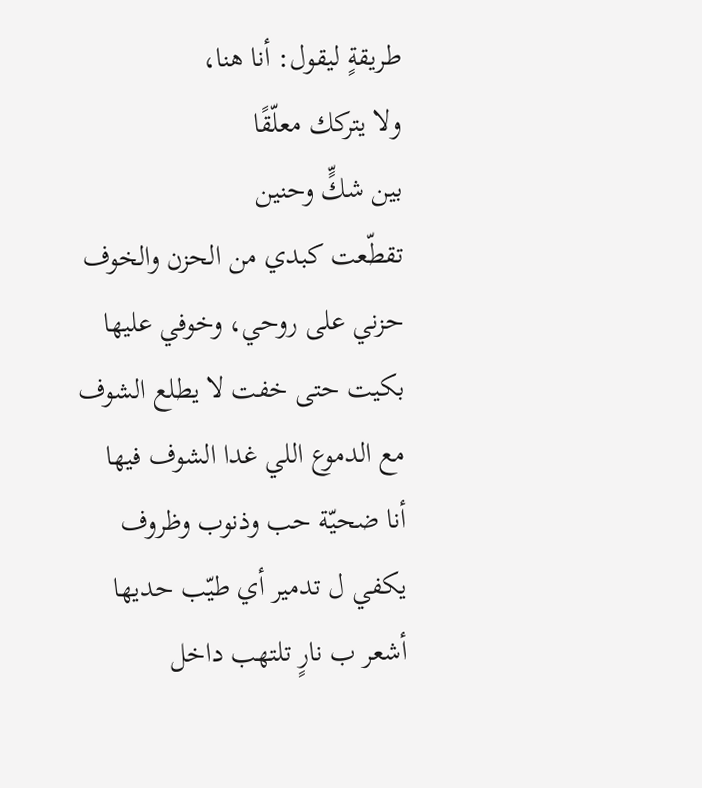طريقةٍ ليقول: أنا هنا،
ولا يتركك معلّقًا
بين شكٍّ وحنين
تقطّعت كبدي من الحزن والخوف
حزني على روحي، وخوفي عليها
بكيت حتى خفت لا يطلع الشوف
مع الدموع اللي غدا الشوف فيها
أنا ضحيّة حب وذنوب وظروف
يكفي ل تدمير أي طيّب حديها
أشعر ب نارٍ تلتهب داخل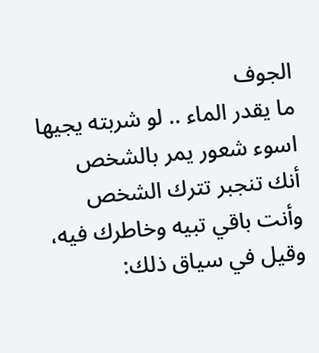الجوف
ما يقدر الماء .. لو شربته يجيها
اسوء شعور يمر بالشخص
أنك تنجبر تترك الشخص
وأنت باقي تبيه وخاطرك فيه،
وقيل في سياق ذلك: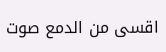اقسى من الدمع صوت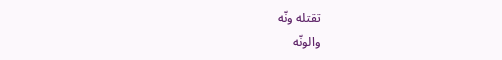تقتله ونّه
والونّه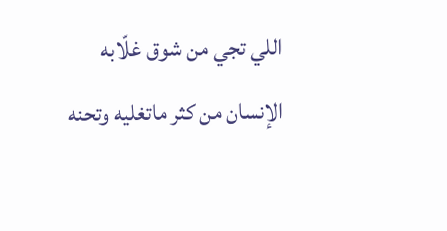اللي تجي من شوق غلّابه
الإنسان من كثر ماتغليه وتحنه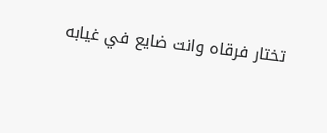تختار فرقاه وانت ضايع في غيابه